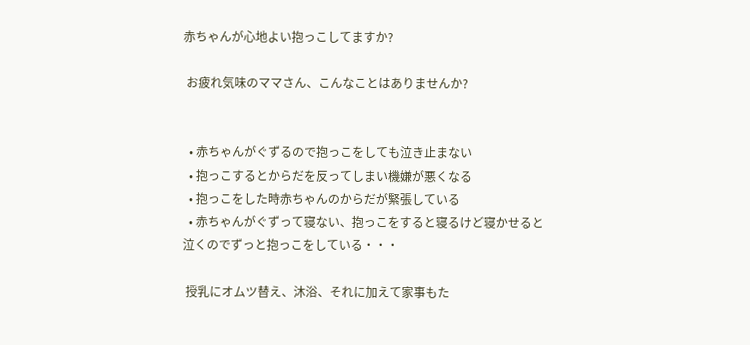赤ちゃんが心地よい抱っこしてますか?

 お疲れ気味のママさん、こんなことはありませんか?


  • 赤ちゃんがぐずるので抱っこをしても泣き止まない
  • 抱っこするとからだを反ってしまい機嫌が悪くなる
  • 抱っこをした時赤ちゃんのからだが緊張している
  • 赤ちゃんがぐずって寝ない、抱っこをすると寝るけど寝かせると泣くのでずっと抱っこをしている・・・

 授乳にオムツ替え、沐浴、それに加えて家事もた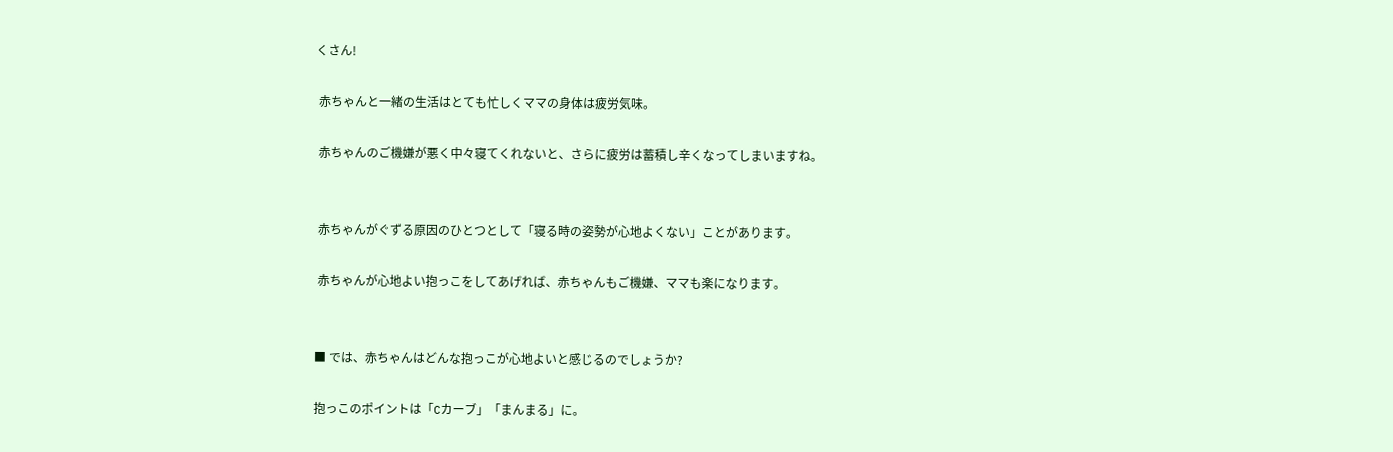くさん!

 赤ちゃんと一緒の生活はとても忙しくママの身体は疲労気味。

 赤ちゃんのご機嫌が悪く中々寝てくれないと、さらに疲労は蓄積し辛くなってしまいますね。


 赤ちゃんがぐずる原因のひとつとして「寝る時の姿勢が心地よくない」ことがあります。

 赤ちゃんが心地よい抱っこをしてあげれば、赤ちゃんもご機嫌、ママも楽になります。


■ では、赤ちゃんはどんな抱っこが心地よいと感じるのでしょうか?

抱っこのポイントは「Cカーブ」「まんまる」に。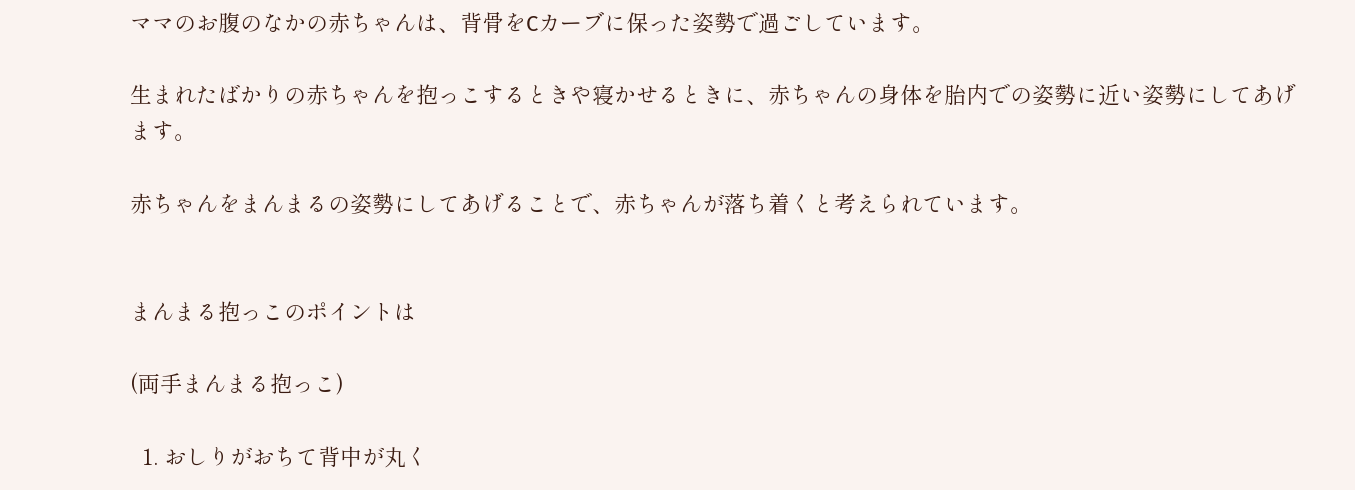ママのお腹のなかの赤ちゃんは、背骨をCカーブに保った姿勢で過ごしています。

生まれたばかりの赤ちゃんを抱っこするときや寝かせるときに、赤ちゃんの身体を胎内での姿勢に近い姿勢にしてあげます。

赤ちゃんをまんまるの姿勢にしてあげることで、赤ちゃんが落ち着くと考えられています。


まんまる抱っこのポイントは

(両手まんまる抱っこ)

  1. おしりがおちて背中が丸く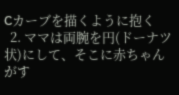Cカーブを描くように抱く
  2. ママは両腕を円(ドーナツ状)にして、そこに赤ちゃんがす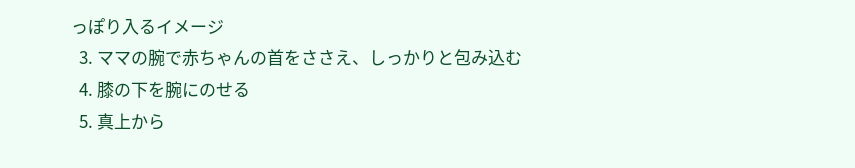っぽり入るイメージ
  3. ママの腕で赤ちゃんの首をささえ、しっかりと包み込む
  4. 膝の下を腕にのせる
  5. 真上から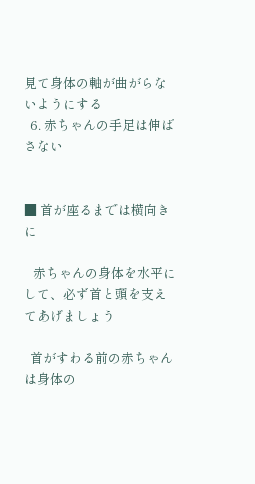見て身体の軸が曲がらないようにする
  6. 赤ちゃんの手足は伸ばさない


■ 首が座るまでは横向きに

   赤ちゃんの身体を水平にして、必ず首と頭を支えてあげましょう

  首がすわる前の赤ちゃんは身体の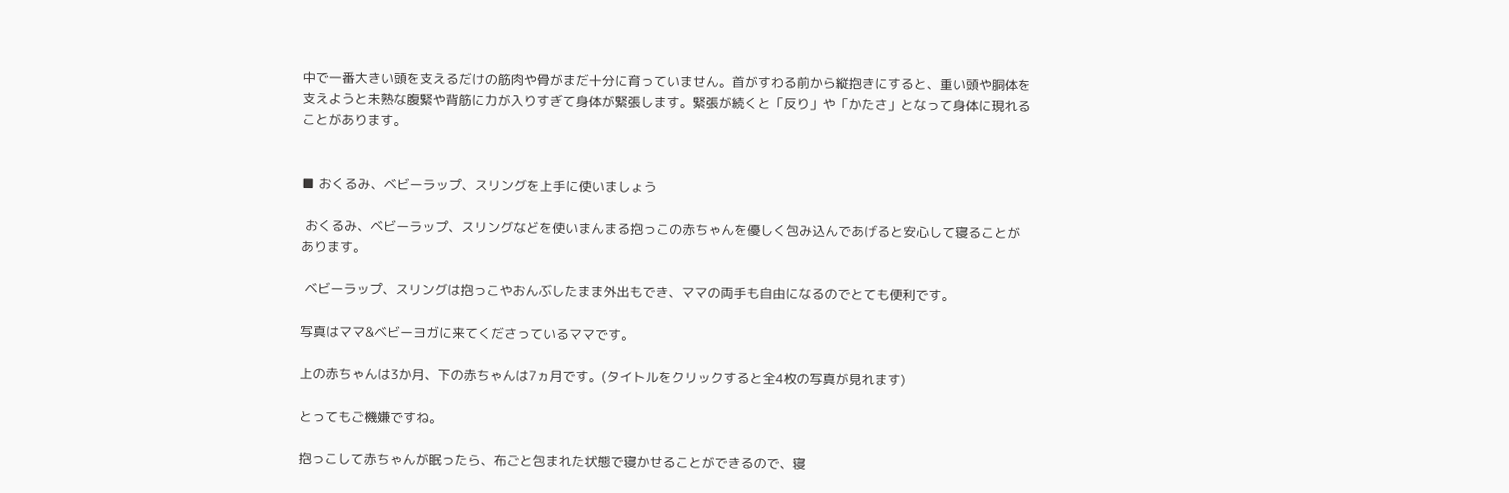中で一番大きい頭を支えるだけの筋肉や骨がまだ十分に育っていません。首がすわる前から縦抱きにすると、重い頭や胴体を支えようと未熟な腹緊や背筋に力が入りすぎて身体が緊張します。緊張が続くと「反り」や「かたさ」となって身体に現れることがあります。


■ おくるみ、ベビーラップ、スリングを上手に使いましょう

 おくるみ、ベビーラップ、スリングなどを使いまんまる抱っこの赤ちゃんを優しく包み込んであげると安心して寝ることがあります。

 ベビーラップ、スリングは抱っこやおんぶしたまま外出もでき、ママの両手も自由になるのでとても便利です。

写真はママ&ベビーヨガに来てくださっているママです。

上の赤ちゃんは3か月、下の赤ちゃんは7ヵ月です。(タイトルをクリックすると全4枚の写真が見れます)

とってもご機嫌ですね。

抱っこして赤ちゃんが眠ったら、布ごと包まれた状態で寝かせることができるので、寝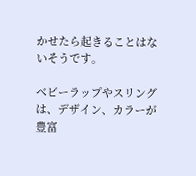かせたら起きることはないそうです。

ベビーラップやスリングは、デザイン、カラーが豊富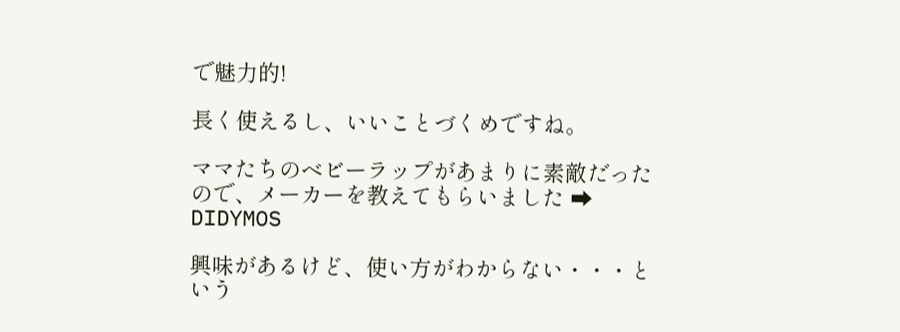で魅力的!

長く使えるし、いいことづくめですね。

ママたちのベビーラップがあまりに素敵だったので、メーカーを教えてもらいました ➡ DIDYMOS

興味があるけど、使い方がわからない・・・という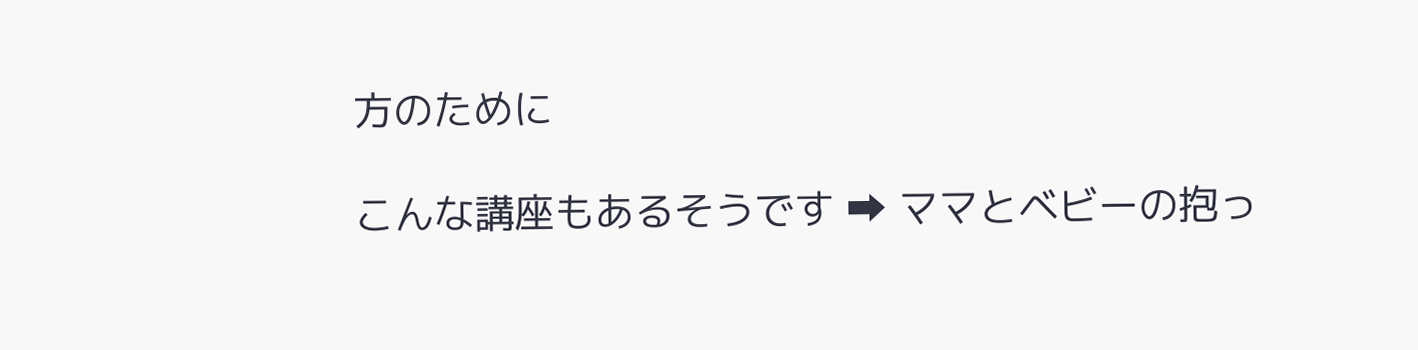方のために

こんな講座もあるそうです ➡ ママとベビーの抱っ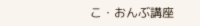こ・おんぶ講座